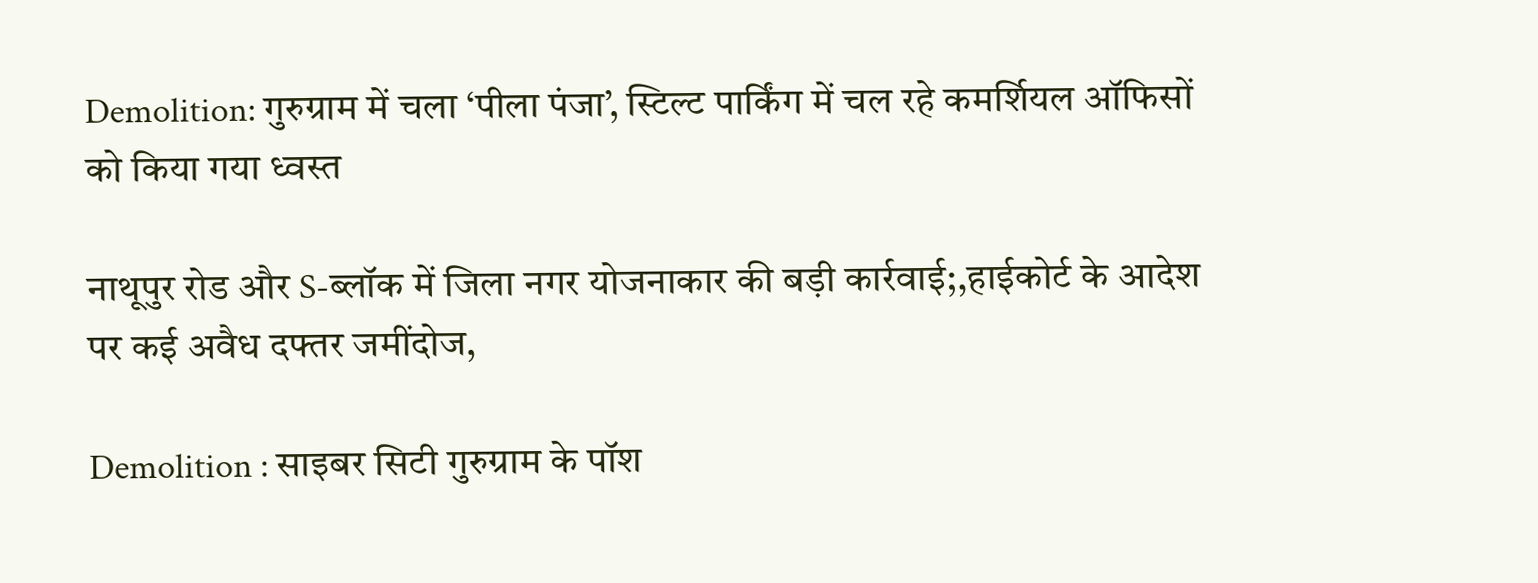Demolition: गुरुग्राम में चला ‘पीला पंजा’, स्टिल्ट पार्किंग में चल रहे कमर्शियल ऑफिसों को किया गया ध्वस्त

नाथूपुर रोड और S-ब्लॉक में जिला नगर योजनाकार की बड़ी कार्रवाई;,हाईकोर्ट के आदेश पर कई अवैध दफ्तर जमींदोज,

Demolition : साइबर सिटी गुरुग्राम के पॉश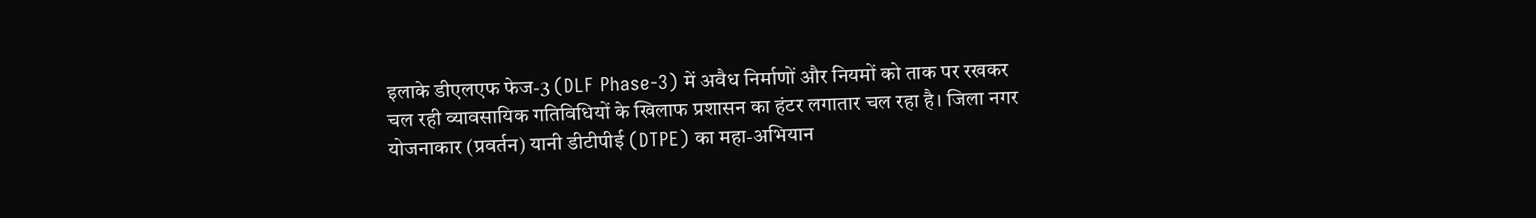इलाके डीएलएफ फेज-3 (DLF Phase-3) में अवैध निर्माणों और नियमों को ताक पर रखकर चल रही व्यावसायिक गतिविधियों के खिलाफ प्रशासन का हंटर लगातार चल रहा है। जिला नगर योजनाकार (प्रवर्तन) यानी डीटीपीई (DTPE) का महा-अभियान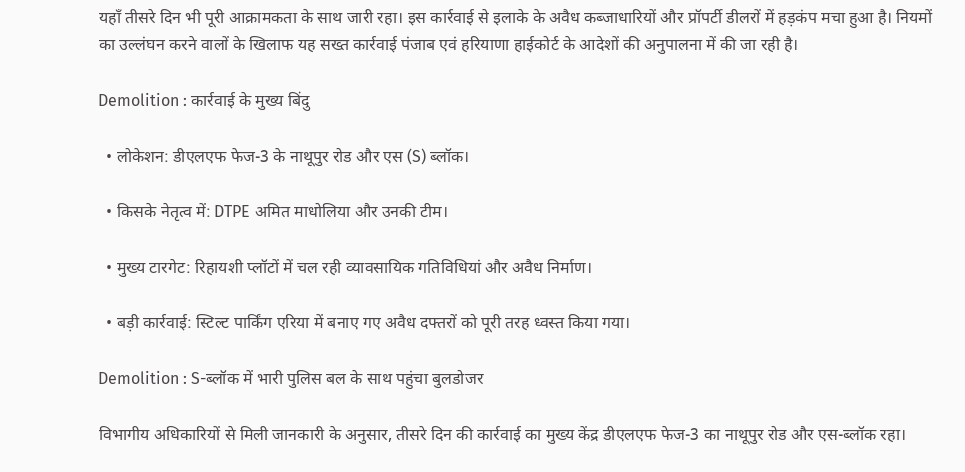यहाँ तीसरे दिन भी पूरी आक्रामकता के साथ जारी रहा। इस कार्रवाई से इलाके के अवैध कब्जाधारियों और प्रॉपर्टी डीलरों में हड़कंप मचा हुआ है। नियमों का उल्लंघन करने वालों के खिलाफ यह सख्त कार्रवाई पंजाब एवं हरियाणा हाईकोर्ट के आदेशों की अनुपालना में की जा रही है।

Demolition : कार्रवाई के मुख्य बिंदु

  • लोकेशन: डीएलएफ फेज-3 के नाथूपुर रोड और एस (S) ब्लॉक।

  • किसके नेतृत्व में: DTPE अमित माधोलिया और उनकी टीम।

  • मुख्य टारगेट: रिहायशी प्लॉटों में चल रही व्यावसायिक गतिविधियां और अवैध निर्माण।

  • बड़ी कार्रवाई: स्टिल्ट पार्किंग एरिया में बनाए गए अवैध दफ्तरों को पूरी तरह ध्वस्त किया गया।

Demolition : S-ब्लॉक में भारी पुलिस बल के साथ पहुंचा बुलडोजर

विभागीय अधिकारियों से मिली जानकारी के अनुसार, तीसरे दिन की कार्रवाई का मुख्य केंद्र डीएलएफ फेज-3 का नाथूपुर रोड और एस-ब्लॉक रहा।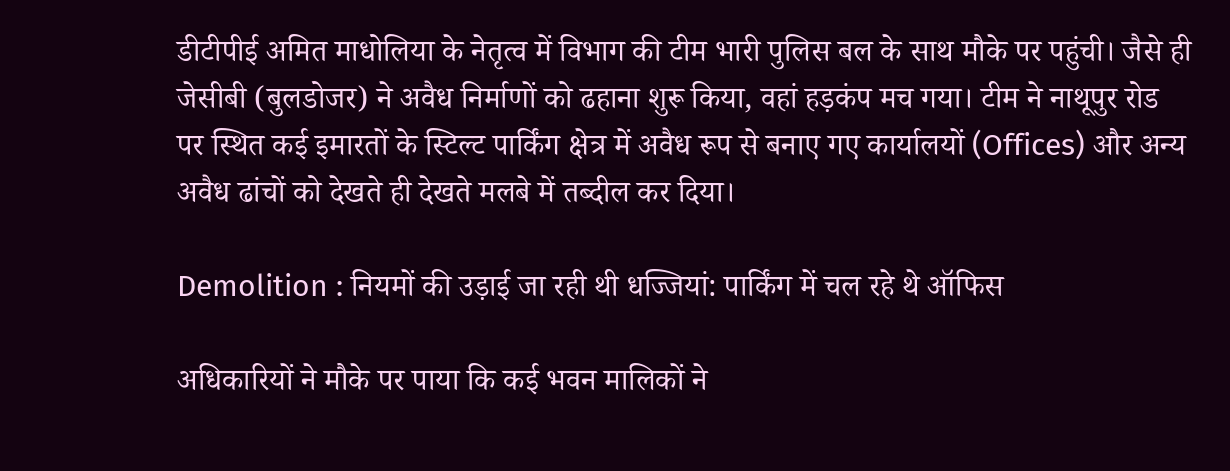डीटीपीई अमित माधोलिया के नेतृत्व में विभाग की टीम भारी पुलिस बल के साथ मौके पर पहुंची। जैसे ही जेसीबी (बुलडोजर) ने अवैध निर्माणों को ढहाना शुरू किया, वहां हड़कंप मच गया। टीम ने नाथूपुर रोड पर स्थित कई इमारतों के स्टिल्ट पार्किंग क्षेत्र में अवैध रूप से बनाए गए कार्यालयों (Offices) और अन्य अवैध ढांचों को देखते ही देखते मलबे में तब्दील कर दिया।

Demolition : नियमों की उड़ाई जा रही थी धज्जियां: पार्किंग में चल रहे थे ऑफिस

अधिकारियों ने मौके पर पाया कि कई भवन मालिकों ने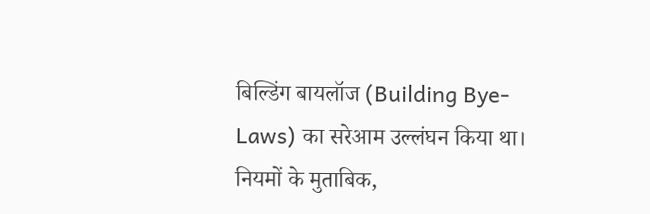बिल्डिंग बायलॉज (Building Bye-Laws) का सरेआम उल्लंघन किया था। नियमों के मुताबिक,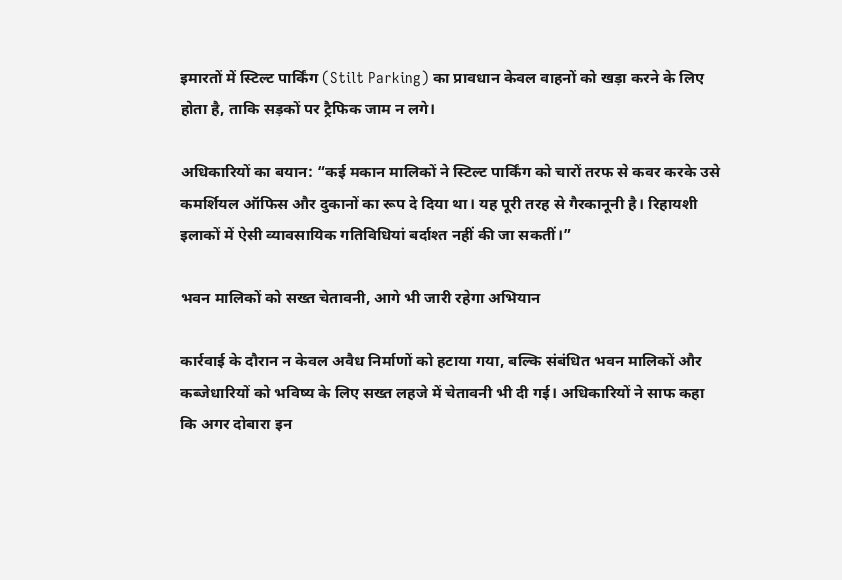इमारतों में स्टिल्ट पार्किंग (Stilt Parking) का प्रावधान केवल वाहनों को खड़ा करने के लिए होता है, ताकि सड़कों पर ट्रैफिक जाम न लगे।

अधिकारियों का बयान: “कई मकान मालिकों ने स्टिल्ट पार्किंग को चारों तरफ से कवर करके उसे कमर्शियल ऑफिस और दुकानों का रूप दे दिया था। यह पूरी तरह से गैरकानूनी है। रिहायशी इलाकों में ऐसी व्यावसायिक गतिविधियां बर्दाश्त नहीं की जा सकतीं।”

भवन मालिकों को सख्त चेतावनी, आगे भी जारी रहेगा अभियान

कार्रवाई के दौरान न केवल अवैध निर्माणों को हटाया गया, बल्कि संबंधित भवन मालिकों और कब्जेधारियों को भविष्य के लिए सख्त लहजे में चेतावनी भी दी गई। अधिकारियों ने साफ कहा कि अगर दोबारा इन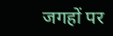जगहों पर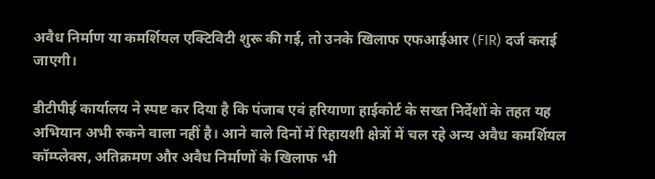अवैध निर्माण या कमर्शियल एक्टिविटी शुरू की गई, तो उनके खिलाफ एफआईआर (FIR) दर्ज कराई जाएगी।

डीटीपीई कार्यालय ने स्पष्ट कर दिया है कि पंजाब एवं हरियाणा हाईकोर्ट के सख्त निर्देशों के तहत यह अभियान अभी रुकने वाला नहीं है। आने वाले दिनों में रिहायशी क्षेत्रों में चल रहे अन्य अवैध कमर्शियल कॉम्प्लेक्स, अतिक्रमण और अवैध निर्माणों के खिलाफ भी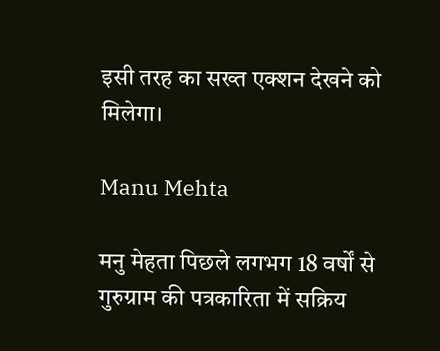इसी तरह का सख्त एक्शन देखने को मिलेगा।

Manu Mehta

मनु मेहता पिछले लगभग 18 वर्षों से गुरुग्राम की पत्रकारिता में सक्रिय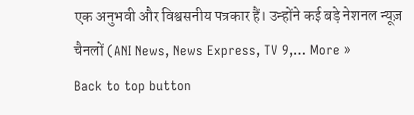एक अनुभवी और विश्वसनीय पत्रकार हैं। उन्होंने कई बड़े नेशनल न्यूज़ चैनलों (ANI News, News Express, TV 9,… More »
Back to top button